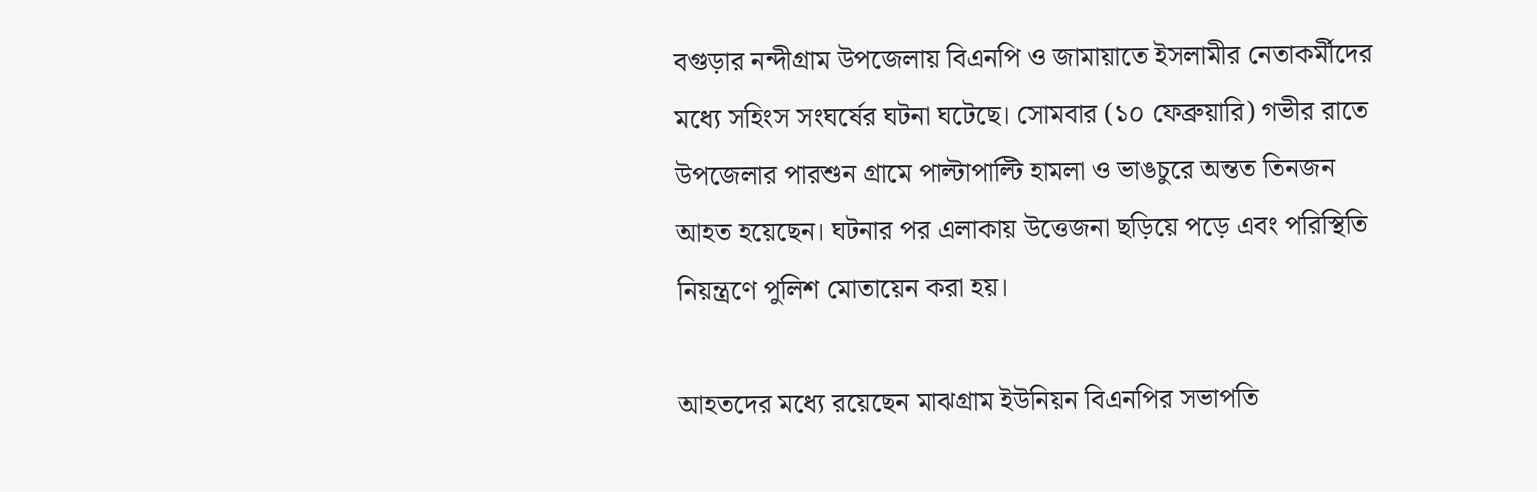বগুড়ার নন্দীগ্রাম উপজেলায় বিএনপি ও জামায়াতে ইসলামীর নেতাকর্মীদের মধ্যে সহিংস সংঘর্ষের ঘটনা ঘটেছে। সোমবার (১০ ফেব্রুয়ারি) গভীর রাতে উপজেলার পারশুন গ্রামে পাল্টাপাল্টি হামলা ও ভাঙচুরে অন্তত তিনজন আহত হয়েছেন। ঘটনার পর এলাকায় উত্তেজনা ছড়িয়ে পড়ে এবং পরিস্থিতি নিয়ন্ত্রণে পুলিশ মোতায়েন করা হয়।

আহতদের মধ্যে রয়েছেন মাঝগ্রাম ইউনিয়ন বিএনপির সভাপতি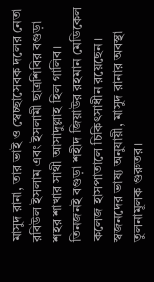মাসুদ রানা, তার ভাই ও স্বেচ্ছাসেবক দলের নেতা রবিউল ইসলাম এবং ইসলামী ছাত্রশিবির বগুড়া শহর শাখার সাথী আসাদুল্লাহ হিল গালিব। তিনজনই বগুড়া শহীদ জিয়াউর রহমান মেডিকেল কলেজ হাসপাতালে চিকিৎসাধীন রয়েছেন। স্বজনদের ভাষ্য অনুযায়ী, মাসুদ রানার অবস্থা তুলনামূলক গুরুতর।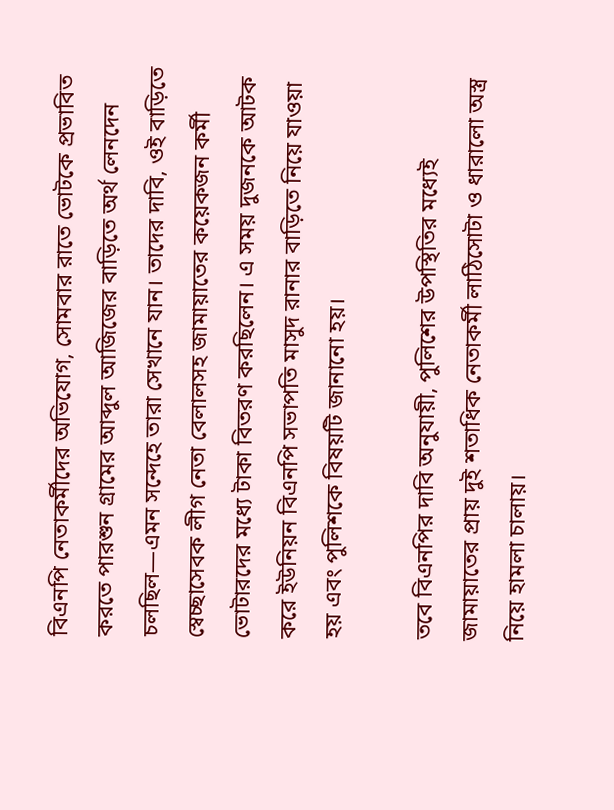বিএনপি নেতাকর্মীদের অভিযোগ, সোমবার রাতে ভোটকে প্রভাবিত করতে পারশুন গ্রামের আব্দুল আজিজের বাড়িতে অর্থ লেনদেন চলছিল—এমন সন্দেহে তারা সেখানে যান। তাদের দাবি, ওই বাড়িতে স্বেচ্ছাসেবক লীগ নেতা বেলালসহ জামায়াতের কয়েকজন কর্মী ভোটারদের মধ্যে টাকা বিতরণ করছিলেন। এ সময় দুজনকে আটক করে ইউনিয়ন বিএনপি সভাপতি মাসুদ রানার বাড়িতে নিয়ে যাওয়া হয় এবং পুলিশকে বিষয়টি জানানো হয়।

তবে বিএনপির দাবি অনুযায়ী, পুলিশের উপস্থিতির মধ্যেই জামায়াতের প্রায় দুই শতাধিক নেতাকর্মী লাঠিসোটা ও ধারালো অস্ত্র নিয়ে হামলা চালায়।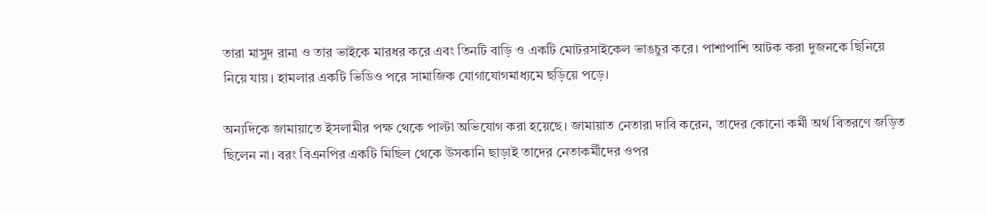তারা মাসুদ রানা ও তার ভাইকে মারধর করে এবং তিনটি বাড়ি ও একটি মোটরসাইকেল ভাঙচুর করে। পাশাপাশি আটক করা দুজনকে ছিনিয়ে নিয়ে যায়। হামলার একটি ভিডিও পরে সামাজিক যোগাযোগমাধ্যমে ছড়িয়ে পড়ে।

অন্যদিকে জামায়াতে ইসলামীর পক্ষ থেকে পাল্টা অভিযোগ করা হয়েছে। জামায়াত নেতারা দাবি করেন, তাদের কোনো কর্মী অর্থ বিতরণে জড়িত ছিলেন না। বরং বিএনপির একটি মিছিল থেকে উসকানি ছাড়াই তাদের নেতাকর্মীদের ওপর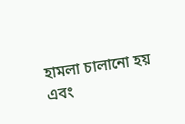হামলা চালানো হয় এবং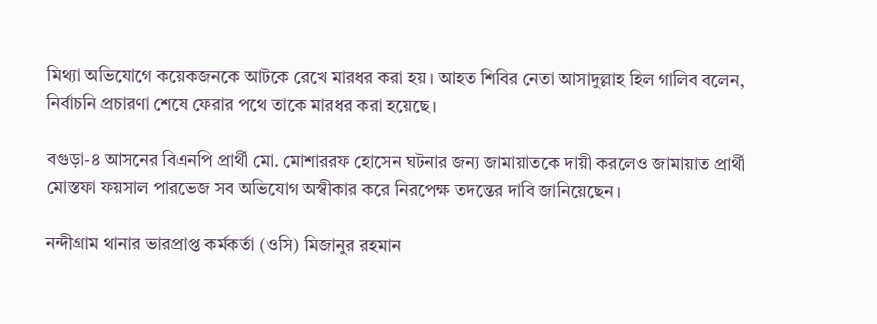মিথ্যা অভিযোগে কয়েকজনকে আটকে রেখে মারধর করা হয়। আহত শিবির নেতা আসাদুল্লাহ হিল গালিব বলেন, নির্বাচনি প্রচারণা শেষে ফেরার পথে তাকে মারধর করা হয়েছে।

বগুড়া-৪ আসনের বিএনপি প্রার্থী মো. মোশাররফ হোসেন ঘটনার জন্য জামায়াতকে দায়ী করলেও জামায়াত প্রার্থী মোস্তফা ফয়সাল পারভেজ সব অভিযোগ অস্বীকার করে নিরপেক্ষ তদন্তের দাবি জানিয়েছেন।

নন্দীগ্রাম থানার ভারপ্রাপ্ত কর্মকর্তা (ওসি) মিজানুর রহমান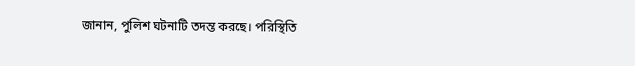জানান, পুলিশ ঘটনাটি তদন্ত করছে। পরিস্থিতি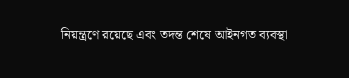নিয়ন্ত্রণে রয়েছে এবং তদন্ত শেষে আইনগত ব্যবস্থা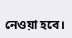নেওয়া হবে।